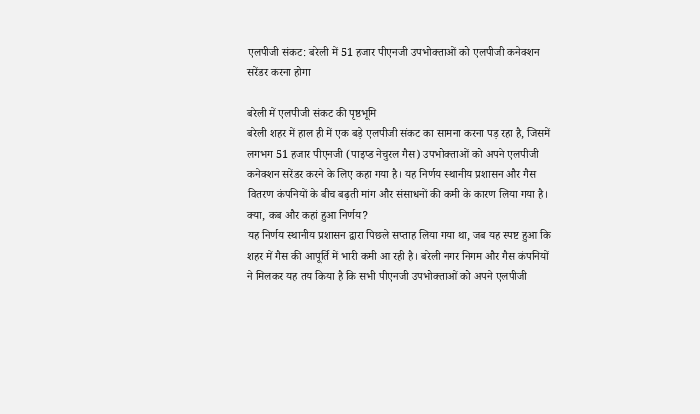एलपीजी संकट: बरेली में 51 हजार पीएनजी उपभोक्ताओं को एलपीजी कनेक्शन सरेंडर करना होगा

बरेली में एलपीजी संकट की पृष्ठभूमि
बरेली शहर में हाल ही में एक बड़े एलपीजी संकट का सामना करना पड़ रहा है, जिसमें लगभग 51 हजार पीएनजी (पाइप्ड नेचुरल गैस) उपभोक्ताओं को अपने एलपीजी कनेक्शन सरेंडर करने के लिए कहा गया है। यह निर्णय स्थानीय प्रशासन और गैस वितरण कंपनियों के बीच बढ़ती मांग और संसाधनों की कमी के कारण लिया गया है।
क्या, कब और कहां हुआ निर्णय?
यह निर्णय स्थानीय प्रशासन द्वारा पिछले सप्ताह लिया गया था, जब यह स्पष्ट हुआ कि शहर में गैस की आपूर्ति में भारी कमी आ रही है। बरेली नगर निगम और गैस कंपनियों ने मिलकर यह तय किया है कि सभी पीएनजी उपभोक्ताओं को अपने एलपीजी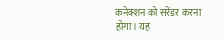कनेक्शन को सरेंडर करना होगा। यह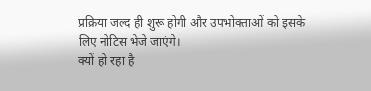प्रक्रिया जल्द ही शुरू होगी और उपभोक्ताओं को इसके लिए नोटिस भेजे जाएंगे।
क्यों हो रहा है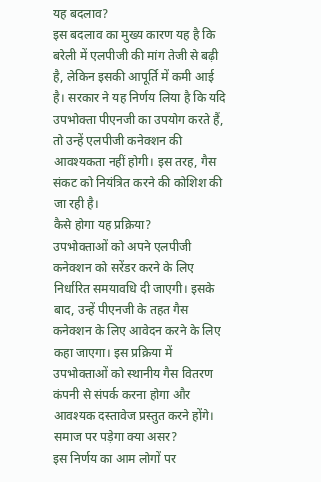यह बदलाव?
इस बदलाव का मुख्य कारण यह है कि बरेली में एलपीजी की मांग तेजी से बढ़ी है, लेकिन इसकी आपूर्ति में कमी आई है। सरकार ने यह निर्णय लिया है कि यदि उपभोक्ता पीएनजी का उपयोग करते हैं, तो उन्हें एलपीजी कनेक्शन की आवश्यकता नहीं होगी। इस तरह, गैस संकट को नियंत्रित करने की कोशिश की जा रही है।
कैसे होगा यह प्रक्रिया?
उपभोक्ताओं को अपने एलपीजी कनेक्शन को सरेंडर करने के लिए निर्धारित समयावधि दी जाएगी। इसके बाद, उन्हें पीएनजी के तहत गैस कनेक्शन के लिए आवेदन करने के लिए कहा जाएगा। इस प्रक्रिया में उपभोक्ताओं को स्थानीय गैस वितरण कंपनी से संपर्क करना होगा और आवश्यक दस्तावेज प्रस्तुत करने होंगे।
समाज पर पड़ेगा क्या असर?
इस निर्णय का आम लोगों पर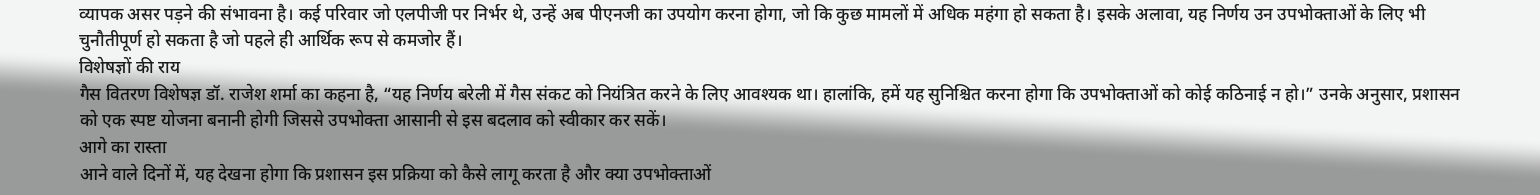व्यापक असर पड़ने की संभावना है। कई परिवार जो एलपीजी पर निर्भर थे, उन्हें अब पीएनजी का उपयोग करना होगा, जो कि कुछ मामलों में अधिक महंगा हो सकता है। इसके अलावा, यह निर्णय उन उपभोक्ताओं के लिए भी चुनौतीपूर्ण हो सकता है जो पहले ही आर्थिक रूप से कमजोर हैं।
विशेषज्ञों की राय
गैस वितरण विशेषज्ञ डॉ. राजेश शर्मा का कहना है, “यह निर्णय बरेली में गैस संकट को नियंत्रित करने के लिए आवश्यक था। हालांकि, हमें यह सुनिश्चित करना होगा कि उपभोक्ताओं को कोई कठिनाई न हो।” उनके अनुसार, प्रशासन को एक स्पष्ट योजना बनानी होगी जिससे उपभोक्ता आसानी से इस बदलाव को स्वीकार कर सकें।
आगे का रास्ता
आने वाले दिनों में, यह देखना होगा कि प्रशासन इस प्रक्रिया को कैसे लागू करता है और क्या उपभोक्ताओं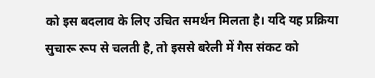को इस बदलाव के लिए उचित समर्थन मिलता है। यदि यह प्रक्रिया सुचारू रूप से चलती है, तो इससे बरेली में गैस संकट को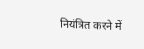नियंत्रित करने में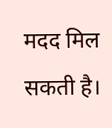मदद मिल सकती है।